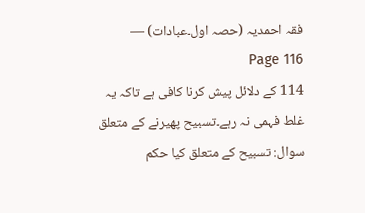فقہ احمدیہ (حصہ اول۔عبادات) — Page 116
114 کے دلائل پیش کرنا کافی ہے تاکہ یہ غلط فہمی نہ رہے۔تسبیح پھیرنے کے متعلق سوال: تسبیح کے متعلق کیا حکم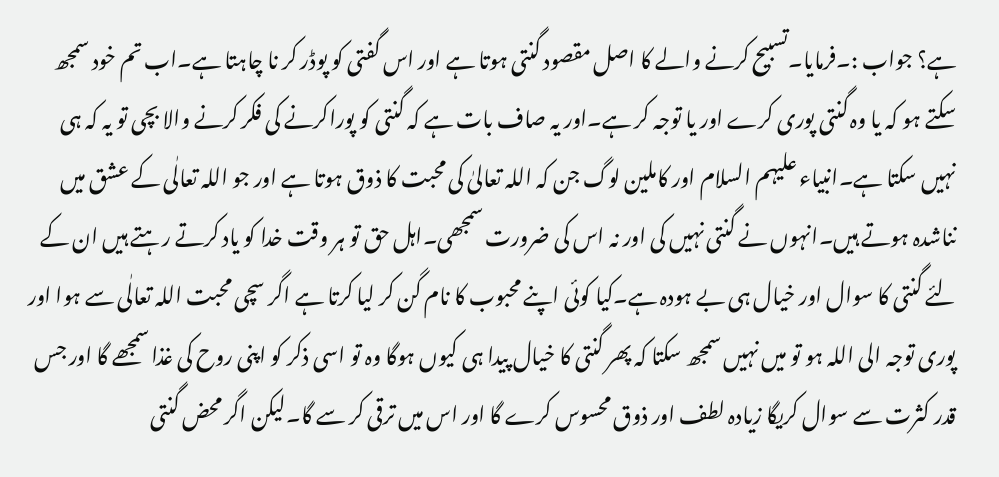ہے؟ جواب :۔فرمایا۔تسبیح کرنے والے کا اصل مقصود گنتی ہوتا ہے اور اس گفتی کو پوڈر کر نا چاہتا ہے۔اب تم خود سمجھ سکتے ہو کہ یا وہ گنتی پوری کرے اور یا توجہ کر ہے۔اور یہ صاف بات ہے کہ گنتی کو پوراکرنے کی فکر کرنے والا بچی تو یہ کہ ہی نہیں سکتا ہے۔انبیاء علیہم السلام اور کاملین لوگ جن کہ اللہ تعالیٰ کی محبت کا ذوق ہوتا ہے اور جو اللہ تعالٰی کے عشق میں نناشدہ ہوتے ہیں۔انہوں نے گنتی نہیں کی اور نہ اس کی ضرورت سمجھی۔اہل حق تو ہر وقت خدا کو یاد کرتے رہتے ہیں ان کے لئے گنتی کا سوال اور خیال ہی بے ہودہ ہے۔کیا کوئی اپنے محبوب کا نام گن کر لیا کرتا ہے اگر سچی محبت اللہ تعالٰی سے ہوا اور پوری توجہ الی اللہ ہو تو میں نہیں سمجھ سکتا کہ پھر گنتی کا خیال پیدا ہی کیوں ہوگا وہ تو اسی ذکر کو اپنی روح کی غذا سمجھے گا اور جس قدر کثرت سے سوال کریگا زیادہ لطف اور ذوق محسوس کرے گا اور اس میں ترقی کر سے گا۔لیکن اگر محض گنتی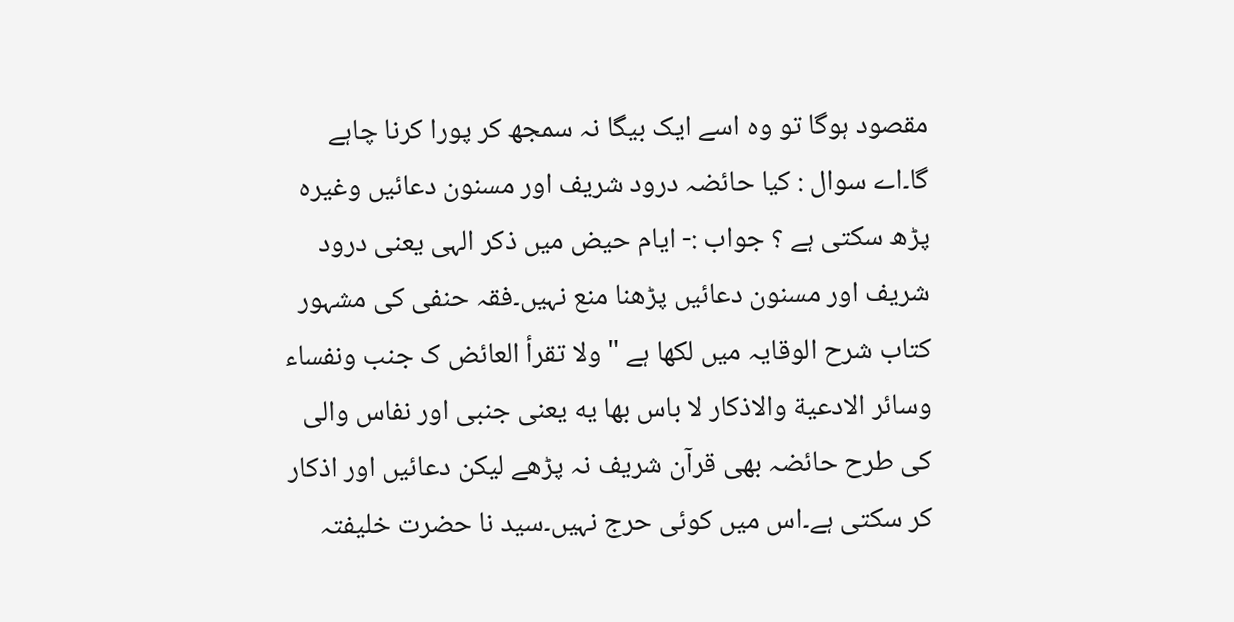مقصود ہوگا تو وہ اسے ایک بیگا نہ سمجھ کر پورا کرنا چاہے گا۔اے سوال : کیا حائضہ درود شریف اور مسنون دعائیں وغیرہ پڑھ سکتی ہے ؟ جواب :- ایام حیض میں ذکر الہی یعنی درود شریف اور مسنون دعائیں پڑھنا منع نہیں۔فقہ حنفی کی مشہور کتاب شرح الوقایہ میں لکھا ہے " ولا تقرأ العائض ک جنب ونفساء وسائر الادعية والاذکار لا باس بها یه یعنی جنبی اور نفاس والی کی طرح حائضہ بھی قرآن شریف نہ پڑھے لیکن دعائیں اور اذکار کر سکتی ہے۔اس میں کوئی حرج نہیں۔سید نا حضرت خلیفتہ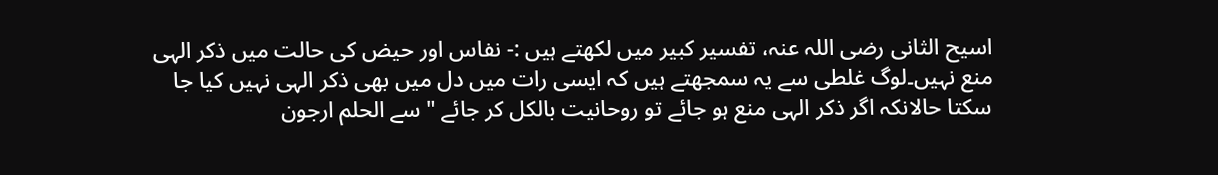اسیح الثانی رضی اللہ عنہ، تفسیر کبیر میں لکھتے ہیں :- نفاس اور حیض کی حالت میں ذکر الہی منع نہیں۔لوگ غلطی سے یہ سمجھتے ہیں کہ ایسی رات میں دل میں بھی ذکر الہی نہیں کیا جا سکتا حالانکہ اگر ذکر الہی منع ہو جائے تو روحانیت بالکل کر جائے " سے الحلم ارجون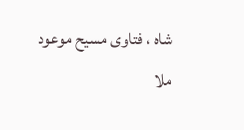شاه ، فتاوی مسیح موعود ملا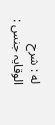له : شرح الوقایہ جنس :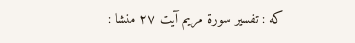که : تفسير سورة مريم آیت ۲۷ منشا :